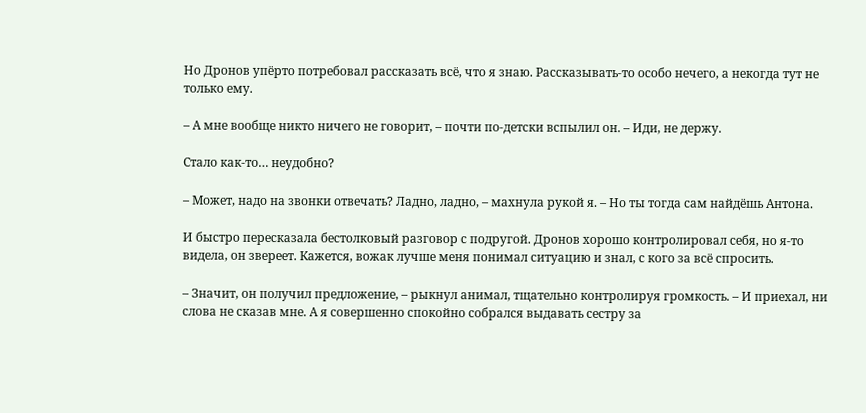Но Дронов упёрто потребовал рассказать всё, что я знаю. Рассказывать-то особо нечего, а некогда тут не только ему.

– А мне вообще никто ничего не говорит, – почти по-детски вспылил он. – Иди, не держу.

Стало как-то… неудобно?

– Может, надо на звонки отвечать? Ладно, ладно, – махнула рукой я. – Но ты тогда сам найдёшь Антона.

И быстро пересказала бестолковый разговор с подругой. Дронов хорошо контролировал себя, но я-то видела, он звереет. Кажется, вожак лучше меня понимал ситуацию и знал, с кого за всё спросить.

– Значит, он получил предложение, – рыкнул анимал, тщательно контролируя громкость. – И приехал, ни слова не сказав мне. А я совершенно спокойно собрался выдавать сестру за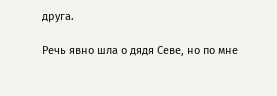друга.

Речь явно шла о дядя Севе, но по мне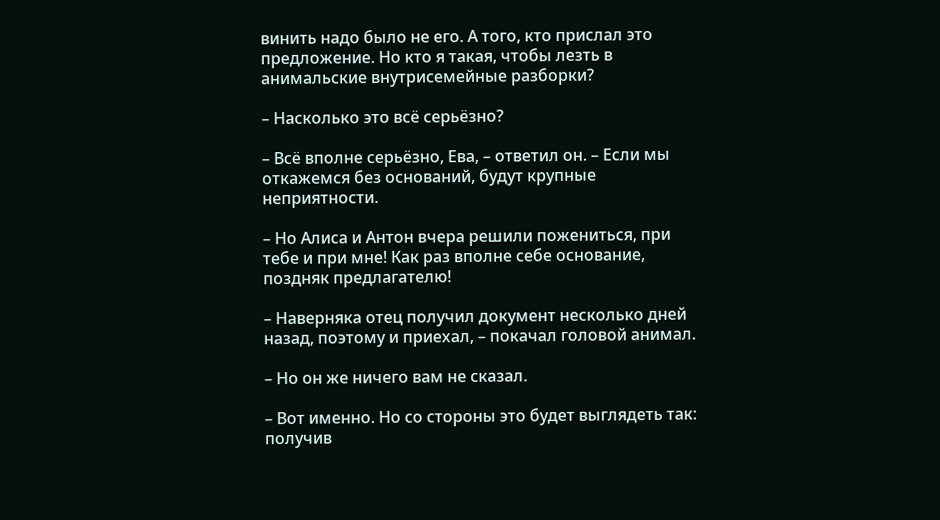винить надо было не его. А того, кто прислал это предложение. Но кто я такая, чтобы лезть в анимальские внутрисемейные разборки?

– Насколько это всё серьёзно?

– Всё вполне серьёзно, Ева, – ответил он. – Если мы откажемся без оснований, будут крупные неприятности.

– Но Алиса и Антон вчера решили пожениться, при тебе и при мне! Как раз вполне себе основание, поздняк предлагателю!

– Наверняка отец получил документ несколько дней назад, поэтому и приехал, – покачал головой анимал.

– Но он же ничего вам не сказал.

– Вот именно. Но со стороны это будет выглядеть так: получив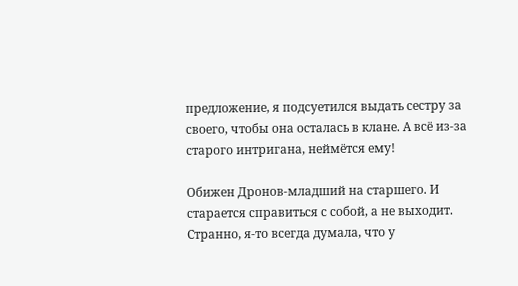предложение, я подсуетился выдать сестру за своего, чтобы она осталась в клане. А всё из-за старого интригана, неймётся ему!

Обижен Дронов-младший на старшего. И старается справиться с собой, а не выходит. Странно, я-то всегда думала, что у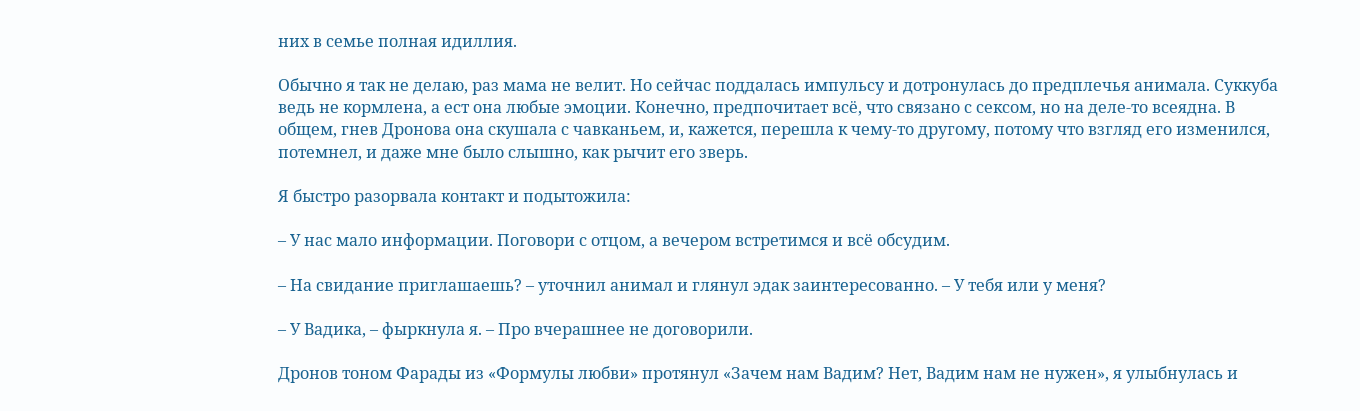них в семье полная идиллия.

Обычно я так не делаю, раз мама не велит. Но сейчас поддалась импульсу и дотронулась до предплечья анимала. Суккуба ведь не кормлена, а ест она любые эмоции. Конечно, предпочитает всё, что связано с сексом, но на деле-то всеядна. В общем, гнев Дронова она скушала с чавканьем, и, кажется, перешла к чему-то другому, потому что взгляд его изменился, потемнел, и даже мне было слышно, как рычит его зверь.

Я быстро разорвала контакт и подытожила:

– У нас мало информации. Поговори с отцом, а вечером встретимся и всё обсудим.

– На свидание приглашаешь? – уточнил анимал и глянул эдак заинтересованно. – У тебя или у меня?

– У Вадика, – фыркнула я. – Про вчерашнее не договорили.

Дронов тоном Фарады из «Формулы любви» протянул «Зачем нам Вадим? Нет, Вадим нам не нужен», я улыбнулась и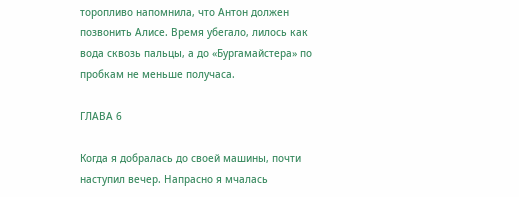торопливо напомнила, что Антон должен позвонить Алисе. Время убегало, лилось как вода сквозь пальцы, а до «Бургамайстера» по пробкам не меньше получаса.

ГЛАВА 6

Когда я добралась до своей машины, почти наступил вечер. Напрасно я мчалась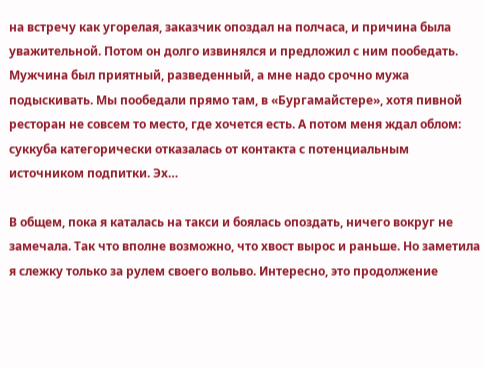на встречу как угорелая, заказчик опоздал на полчаса, и причина была уважительной. Потом он долго извинялся и предложил с ним пообедать. Мужчина был приятный, разведенный, а мне надо срочно мужа подыскивать. Мы пообедали прямо там, в «Бургамайстере», хотя пивной ресторан не совсем то место, где хочется есть. А потом меня ждал облом: суккуба категорически отказалась от контакта с потенциальным источником подпитки. Эх…

В общем, пока я каталась на такси и боялась опоздать, ничего вокруг не замечала. Так что вполне возможно, что хвост вырос и раньше. Но заметила я слежку только за рулем своего вольво. Интересно, это продолжение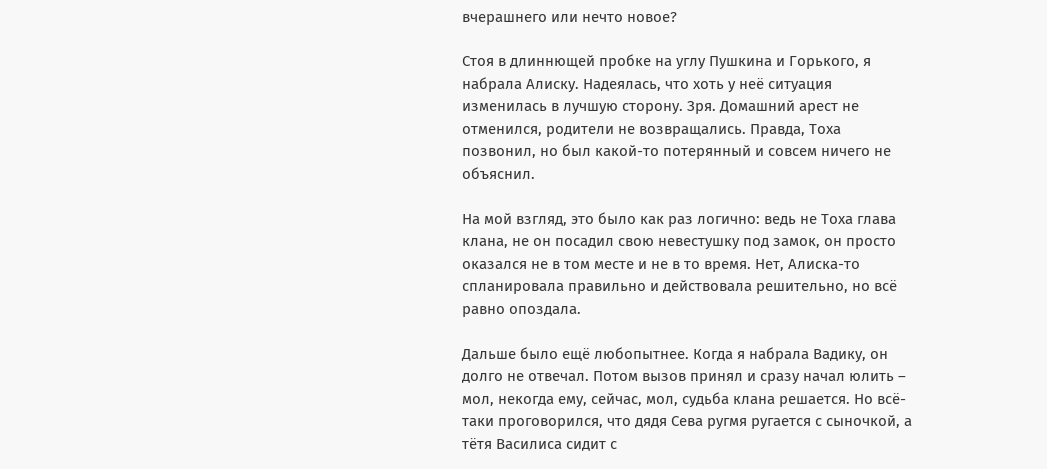вчерашнего или нечто новое?

Стоя в длиннющей пробке на углу Пушкина и Горького, я набрала Алиску. Надеялась, что хоть у неё ситуация изменилась в лучшую сторону. Зря. Домашний арест не отменился, родители не возвращались. Правда, Тоха позвонил, но был какой-то потерянный и совсем ничего не объяснил.

На мой взгляд, это было как раз логично: ведь не Тоха глава клана, не он посадил свою невестушку под замок, он просто оказался не в том месте и не в то время. Нет, Алиска-то спланировала правильно и действовала решительно, но всё равно опоздала.

Дальше было ещё любопытнее. Когда я набрала Вадику, он долго не отвечал. Потом вызов принял и сразу начал юлить – мол, некогда ему, сейчас, мол, судьба клана решается. Но всё-таки проговорился, что дядя Сева ругмя ругается с сыночкой, а тётя Василиса сидит с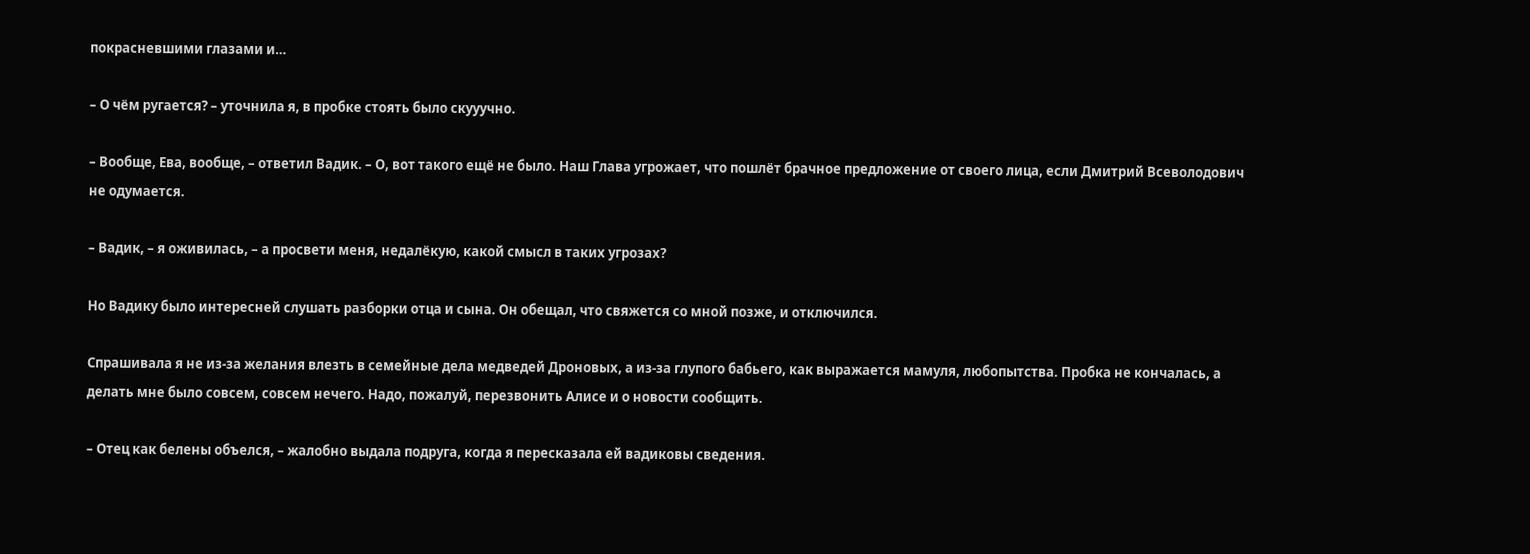покрасневшими глазами и…

– О чём ругается? – уточнила я, в пробке стоять было скууучно.

– Вообще, Ева, вообще, – ответил Вадик. – О, вот такого ещё не было. Наш Глава угрожает, что пошлёт брачное предложение от своего лица, если Дмитрий Всеволодович не одумается.

– Вадик, – я оживилась, – а просвети меня, недалёкую, какой смысл в таких угрозах?

Но Вадику было интересней слушать разборки отца и сына. Он обещал, что свяжется со мной позже, и отключился.

Спрашивала я не из-за желания влезть в семейные дела медведей Дроновых, а из-за глупого бабьего, как выражается мамуля, любопытства. Пробка не кончалась, а делать мне было совсем, совсем нечего. Надо, пожалуй, перезвонить Алисе и о новости сообщить.

– Отец как белены объелся, – жалобно выдала подруга, когда я пересказала ей вадиковы сведения.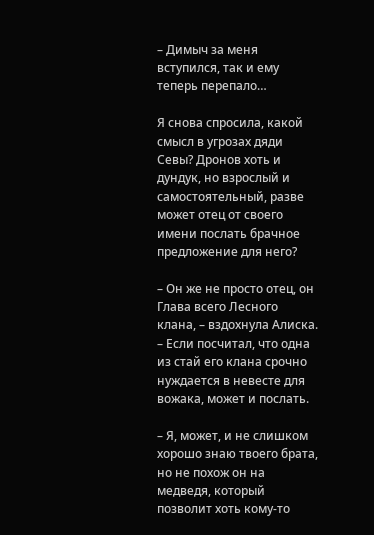– Димыч за меня вступился, так и ему теперь перепало…

Я снова спросила, какой смысл в угрозах дяди Севы? Дронов хоть и дундук, но взрослый и самостоятельный, разве может отец от своего имени послать брачное предложение для него?

– Он же не просто отец, он Глава всего Лесного клана, – вздохнула Алиска. – Если посчитал, что одна из стай его клана срочно нуждается в невесте для вожака, может и послать.

– Я, может, и не слишком хорошо знаю твоего брата, но не похож он на медведя, который позволит хоть кому-то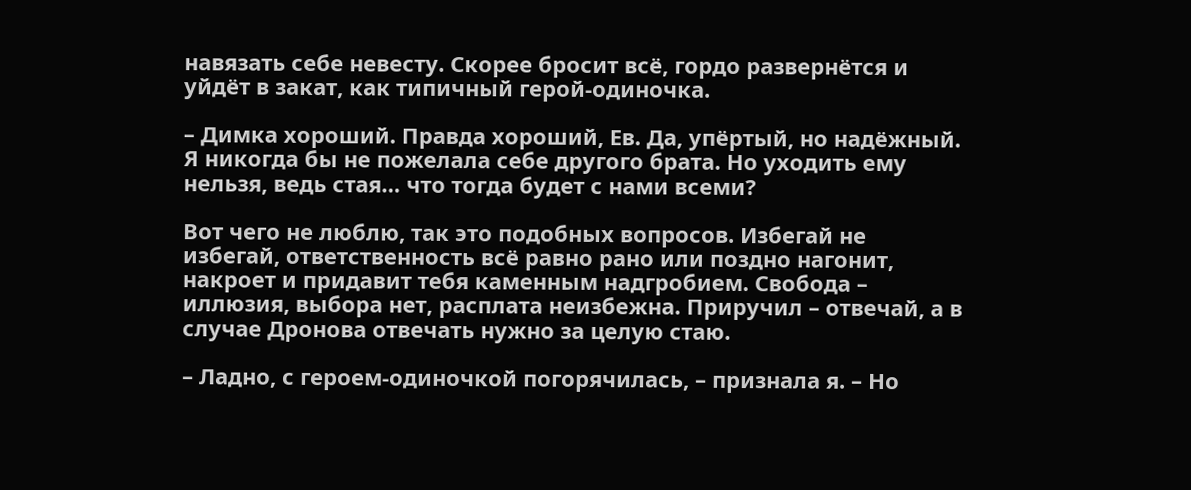навязать себе невесту. Скорее бросит всё, гордо развернётся и уйдёт в закат, как типичный герой-одиночка.

– Димка хороший. Правда хороший, Ев. Да, упёртый, но надёжный. Я никогда бы не пожелала себе другого брата. Но уходить ему нельзя, ведь стая… что тогда будет с нами всеми?

Вот чего не люблю, так это подобных вопросов. Избегай не избегай, ответственность всё равно рано или поздно нагонит, накроет и придавит тебя каменным надгробием. Свобода – иллюзия, выбора нет, расплата неизбежна. Приручил – отвечай, а в случае Дронова отвечать нужно за целую стаю.

– Ладно, с героем-одиночкой погорячилась, – признала я. – Но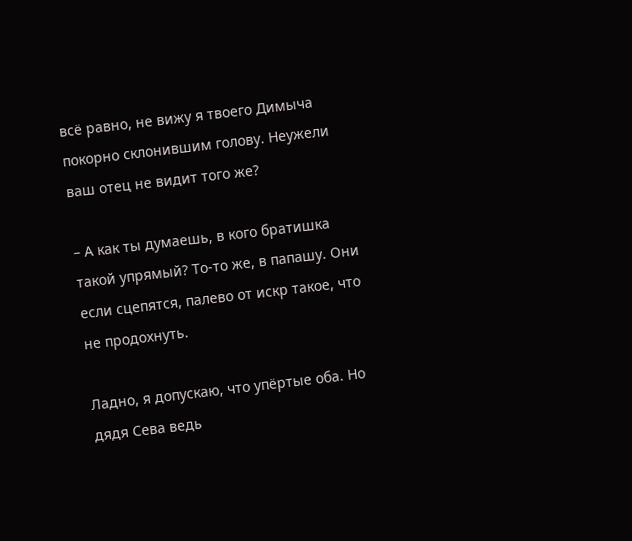всё равно, не вижу я твоего Димыча покорно склонившим голову. Неужели ваш отец не видит того же?

– А как ты думаешь, в кого братишка такой упрямый? То-то же, в папашу. Они если сцепятся, палево от искр такое, что не продохнуть.

Ладно, я допускаю, что упёртые оба. Но дядя Сева ведь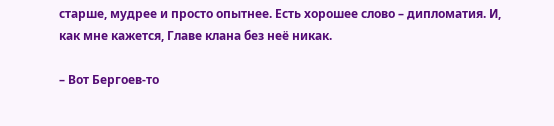старше, мудрее и просто опытнее. Есть хорошее слово – дипломатия. И, как мне кажется, Главе клана без неё никак.

– Вот Бергоев-то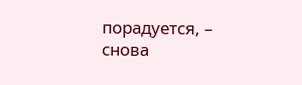порадуется, – снова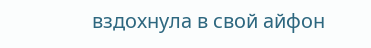вздохнула в свой айфон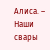Алиса. – Наши свары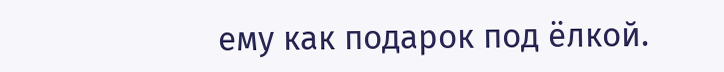ему как подарок под ёлкой.